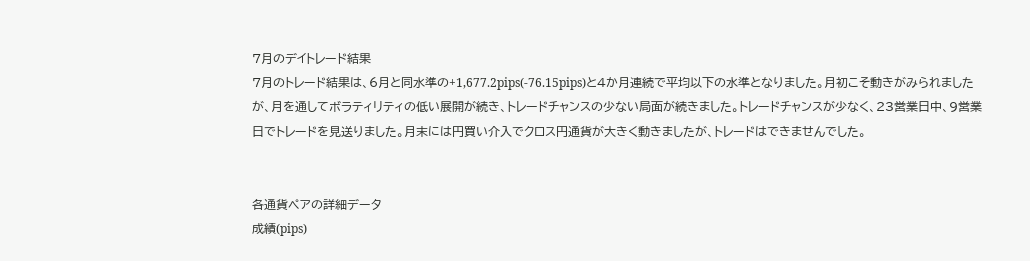7月のデイトレード結果
7月のトレード結果は、6月と同水準の+1,677.2pips(-76.15pips)と4か月連続で平均以下の水準となりました。月初こそ動きがみられましたが、月を通してボラティリティの低い展開が続き、トレードチャンスの少ない局面が続きました。トレードチャンスが少なく、23営業日中、9営業日でトレードを見送りました。月末には円買い介入でクロス円通貨が大きく動きましたが、トレードはできませんでした。


各通貨ペアの詳細データ
成績(pips)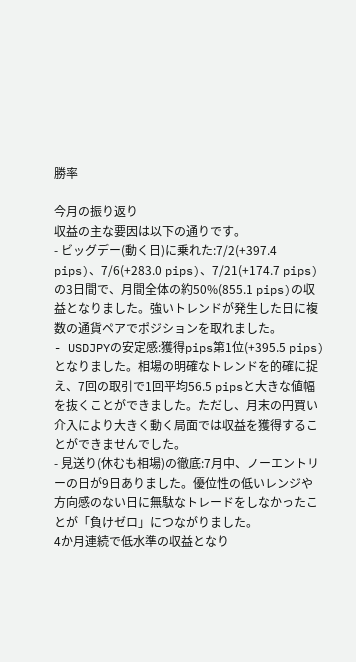勝率

今月の振り返り
収益の主な要因は以下の通りです。
- ビッグデー(動く日)に乗れた:7/2(+397.4 pips)、7/6(+283.0 pips)、7/21(+174.7 pips)の3日間で、月間全体の約50%(855.1 pips)の収益となりました。強いトレンドが発生した日に複数の通貨ペアでポジションを取れました。
- USDJPYの安定感:獲得pips第1位(+395.5 pips)となりました。相場の明確なトレンドを的確に捉え、7回の取引で1回平均56.5 pipsと大きな値幅を抜くことができました。ただし、月末の円買い介入により大きく動く局面では収益を獲得することができませんでした。
- 見送り(休むも相場)の徹底:7月中、ノーエントリーの日が9日ありました。優位性の低いレンジや方向感のない日に無駄なトレードをしなかったことが「負けゼロ」につながりました。
4か月連続で低水準の収益となり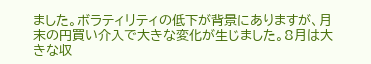ました。ボラティリティの低下が背景にありますが、月末の円買い介入で大きな変化が生じました。8月は大きな収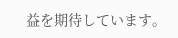益を期待しています。